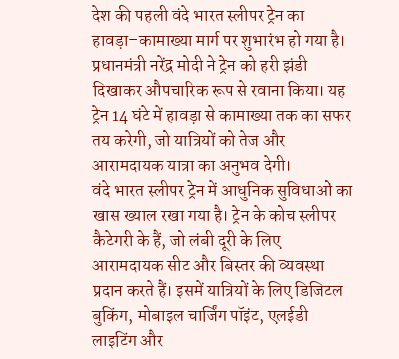देश की पहली वंदे भारत स्लीपर ट्रेन का हावड़ा–कामाख्या मार्ग पर शुभारंभ हो गया है। प्रधानमंत्री नरेंद्र मोदी ने ट्रेन को हरी झंडी दिखाकर औपचारिक रूप से रवाना किया। यह ट्रेन 14 घंटे में हावड़ा से कामाख्या तक का सफर तय करेगी, जो यात्रियों को तेज और आरामदायक यात्रा का अनुभव देगी।
वंदे भारत स्लीपर ट्रेन में आधुनिक सुविधाओं का खास ख्याल रखा गया है। ट्रेन के कोच स्लीपर कैटेगरी के हैं, जो लंबी दूरी के लिए आरामदायक सीट और बिस्तर की व्यवस्था प्रदान करते हैं। इसमें यात्रियों के लिए डिजिटल बुकिंग, मोबाइल चार्जिंग पॉइंट, एलईडी लाइटिंग और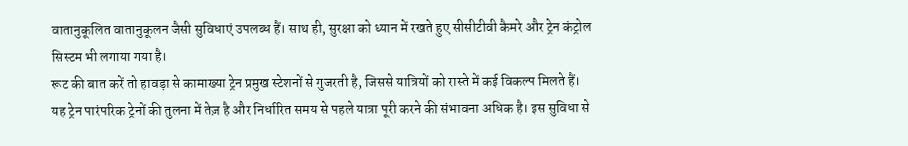वातानुकूलित वातानुकूलन जैसी सुविधाएं उपलब्ध हैं। साथ ही, सुरक्षा को ध्यान में रखते हुए सीसीटीवी कैमरे और ट्रेन कंट्रोल सिस्टम भी लगाया गया है।
रूट की बात करें तो हावड़ा से कामाख्या ट्रेन प्रमुख स्टेशनों से गुजरती है, जिससे यात्रियों को रास्ते में कई विकल्प मिलते हैं। यह ट्रेन पारंपरिक ट्रेनों की तुलना में तेज़ है और निर्धारित समय से पहले यात्रा पूरी करने की संभावना अधिक है। इस सुविधा से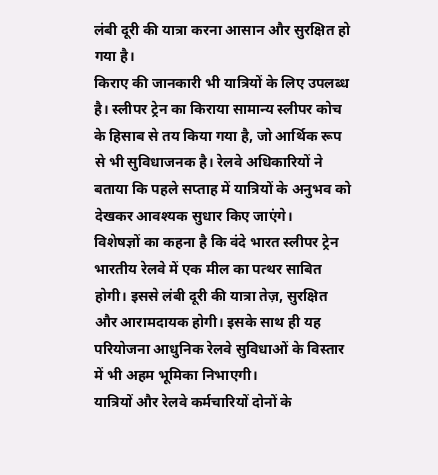लंबी दूरी की यात्रा करना आसान और सुरक्षित हो गया है।
किराए की जानकारी भी यात्रियों के लिए उपलब्ध है। स्लीपर ट्रेन का किराया सामान्य स्लीपर कोच के हिसाब से तय किया गया है, जो आर्थिक रूप से भी सुविधाजनक है। रेलवे अधिकारियों ने बताया कि पहले सप्ताह में यात्रियों के अनुभव को देखकर आवश्यक सुधार किए जाएंगे।
विशेषज्ञों का कहना है कि वंदे भारत स्लीपर ट्रेन भारतीय रेलवे में एक मील का पत्थर साबित होगी। इससे लंबी दूरी की यात्रा तेज़, सुरक्षित और आरामदायक होगी। इसके साथ ही यह परियोजना आधुनिक रेलवे सुविधाओं के विस्तार में भी अहम भूमिका निभाएगी।
यात्रियों और रेलवे कर्मचारियों दोनों के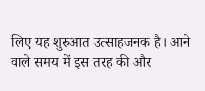लिए यह शुरुआत उत्साहजनक है। आने वाले समय में इस तरह की और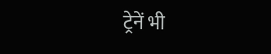ट्रेनें भी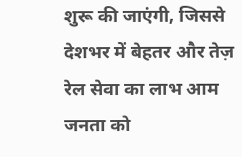शुरू की जाएंगी, जिससे देशभर में बेहतर और तेज़ रेल सेवा का लाभ आम जनता को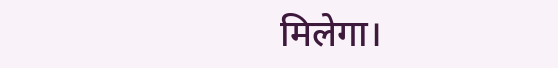मिलेगा।